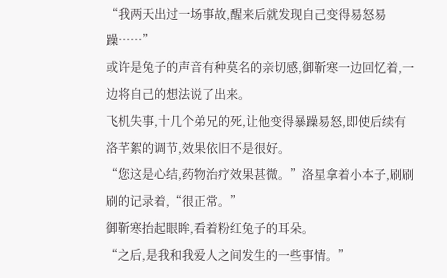“我两天出过一场事故,醒来后就发现自己变得易怒易躁……”
或许是兔子的声音有种莫名的亲切感,御靳寒一边回忆着,一边将自己的想法说了出来。
飞机失事,十几个弟兄的死,让他变得暴躁易怒,即使后续有洛芊絮的调节,效果依旧不是很好。
“您这是心结,药物治疗效果甚微。”洛星拿着小本子,刷刷刷的记录着,“很正常。”
御靳寒抬起眼眸,看着粉红兔子的耳朵。
“之后,是我和我爱人之间发生的一些事情。”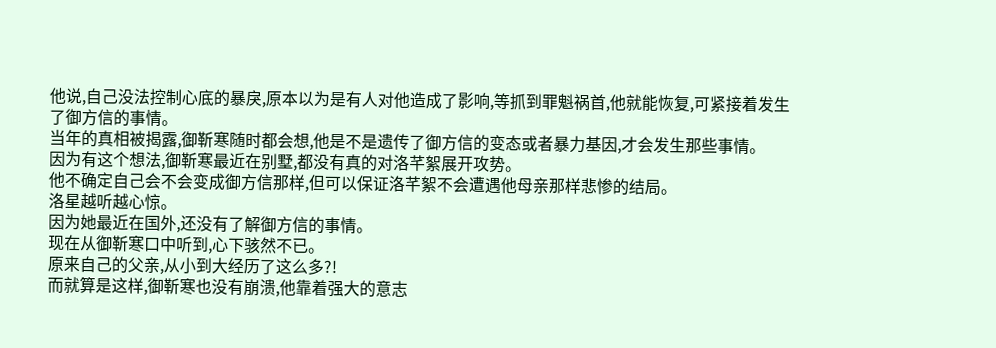他说,自己没法控制心底的暴戾,原本以为是有人对他造成了影响,等抓到罪魁祸首,他就能恢复,可紧接着发生了御方信的事情。
当年的真相被揭露,御靳寒随时都会想,他是不是遗传了御方信的变态或者暴力基因,才会发生那些事情。
因为有这个想法,御靳寒最近在别墅,都没有真的对洛芊絮展开攻势。
他不确定自己会不会变成御方信那样,但可以保证洛芊絮不会遭遇他母亲那样悲惨的结局。
洛星越听越心惊。
因为她最近在国外,还没有了解御方信的事情。
现在从御靳寒口中听到,心下骇然不已。
原来自己的父亲,从小到大经历了这么多?!
而就算是这样,御靳寒也没有崩溃,他靠着强大的意志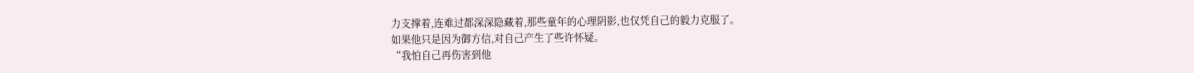力支撑着,连难过都深深隐藏着,那些童年的心理阴影,也仅凭自己的毅力克服了。
如果他只是因为御方信,对自己产生了些许怀疑。
“我怕自己再伤害到他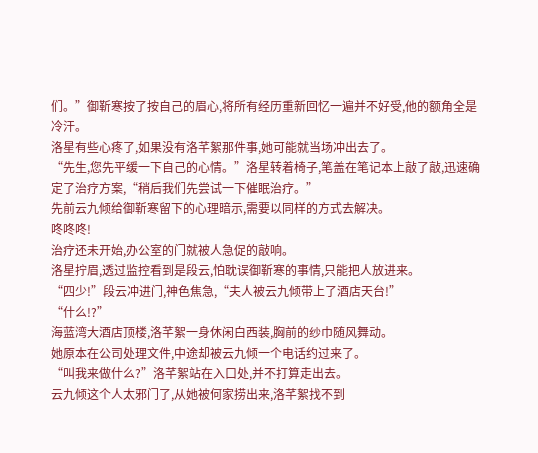们。”御靳寒按了按自己的眉心,将所有经历重新回忆一遍并不好受,他的额角全是冷汗。
洛星有些心疼了,如果没有洛芊絮那件事,她可能就当场冲出去了。
“先生,您先平缓一下自己的心情。”洛星转着椅子,笔盖在笔记本上敲了敲,迅速确定了治疗方案,“稍后我们先尝试一下催眠治疗。”
先前云九倾给御靳寒留下的心理暗示,需要以同样的方式去解决。
咚咚咚!
治疗还未开始,办公室的门就被人急促的敲响。
洛星拧眉,透过监控看到是段云,怕耽误御靳寒的事情,只能把人放进来。
“四少!”段云冲进门,神色焦急,“夫人被云九倾带上了酒店天台!”
“什么!?”
海蓝湾大酒店顶楼,洛芊絮一身休闲白西装,胸前的纱巾随风舞动。
她原本在公司处理文件,中途却被云九倾一个电话约过来了。
“叫我来做什么?”洛芊絮站在入口处,并不打算走出去。
云九倾这个人太邪门了,从她被何家捞出来,洛芊絮找不到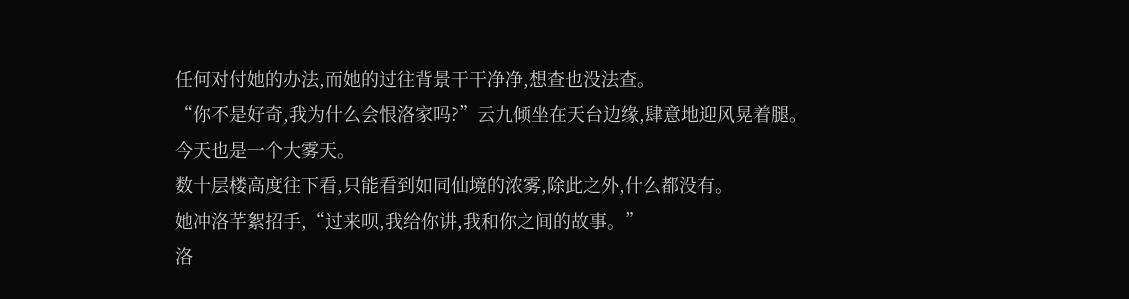任何对付她的办法,而她的过往背景干干净净,想查也没法查。
“你不是好奇,我为什么会恨洛家吗?”云九倾坐在天台边缘,肆意地迎风晃着腿。
今天也是一个大雾天。
数十层楼高度往下看,只能看到如同仙境的浓雾,除此之外,什么都没有。
她冲洛芊絮招手,“过来呗,我给你讲,我和你之间的故事。”
洛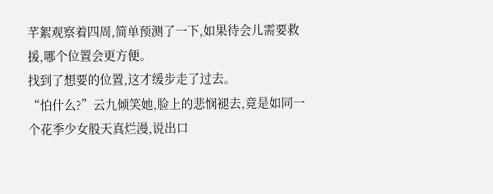芊絮观察着四周,简单预测了一下,如果待会儿需要救援,哪个位置会更方便。
找到了想要的位置,这才缓步走了过去。
“怕什么?”云九倾笑她,脸上的悲悯褪去,竟是如同一个花季少女般天真烂漫,说出口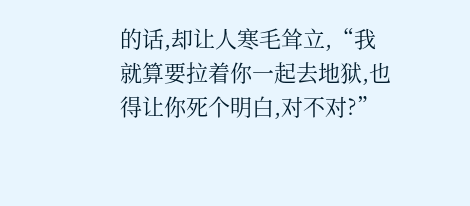的话,却让人寒毛耸立,“我就算要拉着你一起去地狱,也得让你死个明白,对不对?”